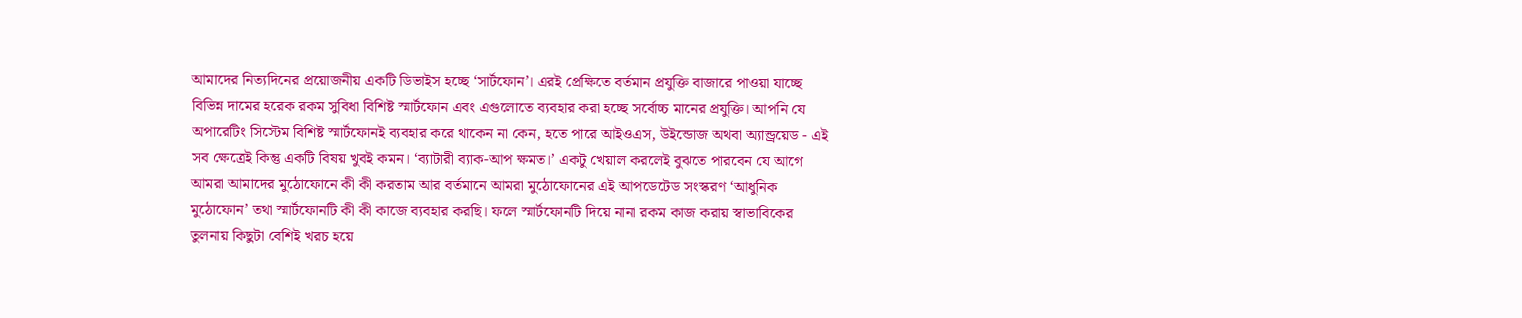আমাদের নিত্যদিনের প্রয়োজনীয় একটি ডিভাইস হচ্ছে ‘সার্টফোন’। এরই প্রেক্ষিতে বর্তমান প্রযুক্তি বাজারে পাওয়া যাচ্ছে বিভিন্ন দামের হরেক রকম সুবিধা বিশিষ্ট স্মার্টফোন এবং এগুলোতে ব্যবহার করা হচ্ছে সর্বোচ্চ মানের প্রযুক্তি। আপনি যে অপারেটিং সিস্টেম বিশিষ্ট স্মার্টফোনই ব্যবহার করে থাকেন না কেন, হতে পারে আইওএস, উইন্ডোজ অথবা অ্যান্ড্রয়েড - এই সব ক্ষেত্রেই কিন্তু একটি বিষয় খুবই কমন। ‘ব্যাটারী ব্যাক-আপ ক্ষমত।’ একটু খেয়াল করলেই বুঝতে পারবেন যে আগে আমরা আমাদের মুঠোফোনে কী কী করতাম আর বর্তমানে আমরা মুঠোফোনের এই আপডেটেড সংস্করণ ‘আধুনিক মুঠোফোন’ তথা স্মার্টফোনটি কী কী কাজে ব্যবহার করছি। ফলে স্মার্টফোনটি দিয়ে নানা রকম কাজ করায় স্বাভাবিকের তুলনায় কিছুটা বেশিই খরচ হয়ে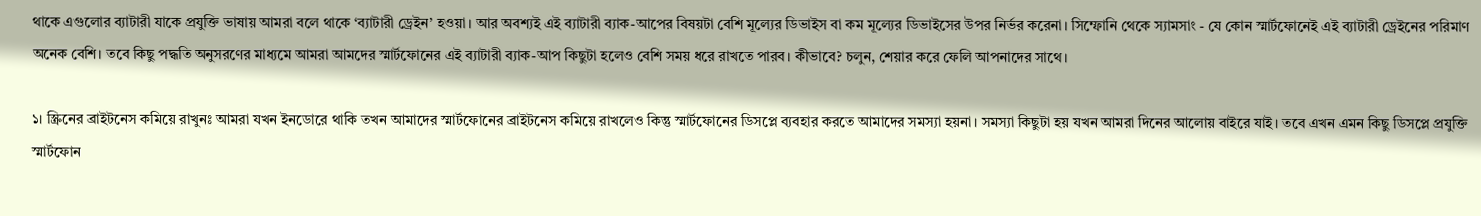থাকে এগুলোর ব্যাটারী যাকে প্রযুক্তি ভাষায় আমরা বলে থাকে ‘ব্যাটারী ড্রেইন’ হওয়া। আর অবশ্যই এই ব্যাটারী ব্যাক-আপের বিষয়টা বেশি মূল্যের ডিভাইস বা কম মূল্যের ডিভাইসের উপর নির্ভর করেনা। সিম্ফোনি থেকে স্যামসাং - যে কোন স্মার্টফোনেই এই ব্যাটারী ড্রেইনের পরিমাণ অনেক বেশি। তবে কিছু পদ্ধতি অনুসরণের মাধ্যমে আমরা আমদের স্মার্টফোনের এই ব্যাটারী ব্যাক-আপ কিছুটা হলেও বেশি সময় ধরে রাখতে পারব। কীভাবে? চলুন, শেয়ার করে ফেলি আপনাদের সাথে।

১। স্ক্রিনের ব্রাইটনেস কমিয়ে রাখুনঃ আমরা যখন ইনডোরে থাকি তখন আমাদের স্মার্টফোনের ব্রাইটনেস কমিয়ে রাখলেও কিন্তু স্মার্টফোনের ডিসপ্লে ব্যবহার করতে আমাদের সমস্যা হয়না। সমস্যা কিছুটা হয় যখন আমরা দিনের আলোয় বাইরে যাই। তবে এখন এমন কিছু ডিসপ্লে প্রযুক্তি স্মার্টফোন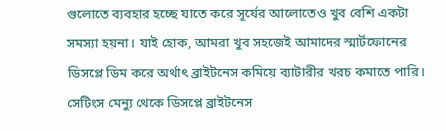গুলোতে ব্যবহার হচ্ছে যাতে করে সূর্যের আলোতেও খুব বেশি একটা সমস্যা হয়না। যাই হোক, আমরা খুব সহজেই আমাদের স্মার্টফোনের ডিসপ্লে ডিম করে অর্থাৎ ব্রাইটনেস কমিয়ে ব্যাটারীর খরচ কমাতে পারি। সেটিংস মেন্যু থেকে ডিসপ্লে ব্রাইটনেস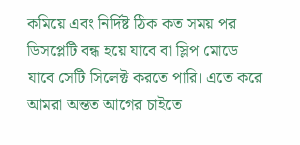কমিয়ে এবং নির্দিষ্ট ঠিক কত সময় পর ডিসপ্লেটি বন্ধ হয়ে যাবে বা স্লিপ মোডে যাবে সেটি সিলেক্ট করতে পারি। এতে করে আমরা অন্তত আগের চাইতে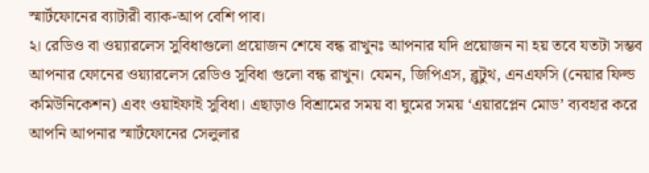স্মার্টফোনের ব্যাটারী ব্যাক-আপ বেশি পাব।
২। রেডিও বা ওয়্যারলেস সুবিধাগুলো প্রয়োজন শেষে বন্ধ রাখুনঃ আপনার যদি প্রয়োজন না হয় তবে যতটা সম্ভব আপনার ফোনের ওয়্যারলেস রেডিও সুবিধা গুলো বন্ধ রাখুন। যেমন, জিপিএস, ব্লুটুথ, এনএফসি (নেয়ার ফিল্ড কমিউনিকেশন) এবং ওয়াইফাই সুবিধা। এছাড়াও বিশ্রামের সময় বা ঘুমের সময় ‘এয়ারপ্লেন মোড’ ব্যবহার করে আপনি আপনার স্মার্টফোনের সেলুলার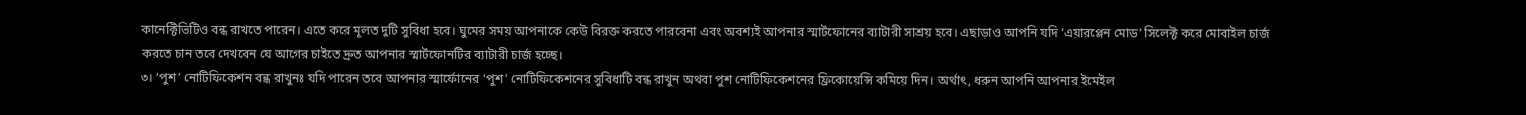কানেক্টিভিটিও বন্ধ রাখতে পারেন। এতে করে মূলত দুটি সুবিধা হবে। ঘুমের সময় আপনাকে কেউ বিরক্ত করতে পারবেনা এবং অবশ্যই আপনার স্মার্টফোনের ব্যাটারী সাশ্রয় হবে। এছাড়াও আপনি যদি ‘এয়ারপ্লেন মোড’ সিলেক্ট করে মোবাইল চার্জ করতে চান তবে দেখবেন যে আগের চাইতে দ্রুত আপনার স্মার্টফোনটির ব্যাটারী চার্জ হচ্ছে।
৩। ‘পুশ’ নোটিফিকেশন বন্ধ রাখুনঃ যদি পারেন তবে আপনার স্মার্ফোনের ‘পুশ’ নোটিফিকেশনের সুবিধাটি বন্ধ রাখুন অথবা পুশ নোটিফিকেশনের ফ্রিকোয়েন্সি কমিয়ে দিন। অর্থাৎ, ধরুন আপনি আপনার ইমেইল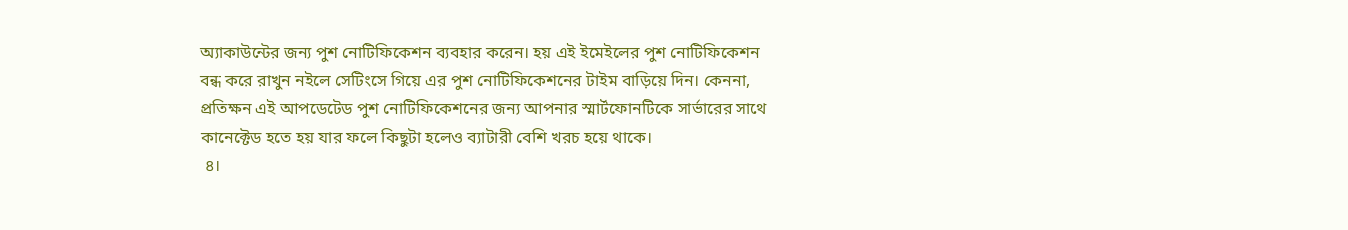অ্যাকাউন্টের জন্য পুশ নোটিফিকেশন ব্যবহার করেন। হয় এই ইমেইলের পুশ নোটিফিকেশন বন্ধ করে রাখুন নইলে সেটিংসে গিয়ে এর পুশ নোটিফিকেশনের টাইম বাড়িয়ে দিন। কেননা, প্রতিক্ষন এই আপডেটেড পুশ নোটিফিকেশনের জন্য আপনার স্মার্টফোনটিকে সার্ভারের সাথে কানেক্টেড হতে হয় যার ফলে কিছুটা হলেও ব্যাটারী বেশি খরচ হয়ে থাকে।
 ৪।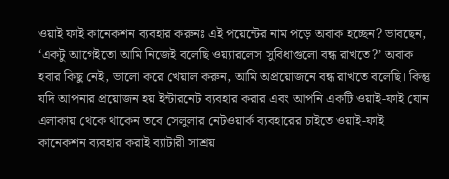ওয়াই ফাই কানেকশন ব্যবহার করুনঃ এই পয়েন্টের নাম পড়ে অবাক হচ্ছেন? ভাবছেন, ‘একটু আগেইতো আমি নিজেই বলেছি ওয়্যারলেস সুবিধাগুলো বন্ধ রাখতে?’ অবাক হবার কিছু নেই, ভালো করে খেয়াল করুন, আমি অপ্রয়োজনে বন্ধ রাখতে বলেছি। কিন্তু যদি আপনার প্রয়োজন হয় ইন্টারনেট ব্যবহার করার এবং আপনি একটি ওয়াই-ফাই যোন এলাকায় থেকে থাকেন তবে সেলুলার নেটওয়ার্ক ব্যবহারের চাইতে ওয়াই-ফাই কানেকশন ব্যবহার করাই ব্যাটারী সাশ্রয়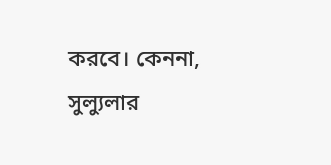করবে। কেননা, সুল্যুলার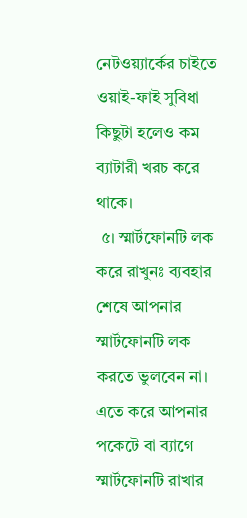নেটওয়্যার্কের চাইতে ওয়াই-ফাই সুবিধা কিছুটা হলেও কম ব্যাটারী খরচ করে থাকে।
 ৫। স্মার্টফোনটি লক করে রাখুনঃ ব্যবহার শেষে আপনার স্মার্টফোনটি লক করতে ভুলবেন না। এতে করে আপনার পকেটে বা ব্যাগে স্মার্টফোনটি রাখার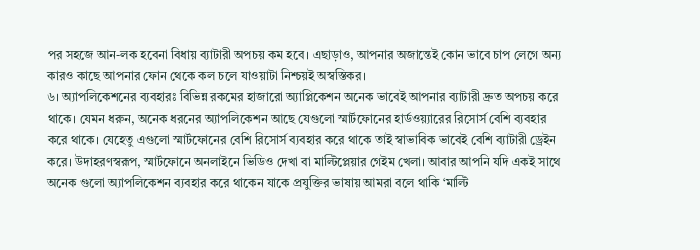পর সহজে আন-লক হবেনা বিধায় ব্যাটারী অপচয় কম হবে। এছাড়াও, আপনার অজান্তেই কোন ভাবে চাপ লেগে অন্য কারও কাছে আপনার ফোন থেকে কল চলে যাওয়াটা নিশ্চয়ই অস্বস্তিকর।
৬। অ্যাপলিকেশনের ব্যবহারঃ বিভিন্ন রকমের হাজারো অ্যাপ্লিকেশন অনেক ভাবেই আপনার ব্যাটারী দ্রুত অপচয় করে থাকে। যেমন ধরুন, অনেক ধরনের অ্যাপলিকেশন আছে যেগুলো স্মার্টফোনের হার্ডওয়্যারের রিসোর্স বেশি ব্যবহার করে থাকে। যেহেতু এগুলো স্মার্টফোনের বেশি রিসোর্স ব্যবহার করে থাকে তাই স্বাভাবিক ভাবেই বেশি ব্যাটারী ড্রেইন করে। উদাহরণস্বরূপ, স্মার্টফোনে অনলাইনে ভিডিও দেখা বা মাল্টিপ্লেয়ার গেইম খেলা। আবার আপনি যদি একই সাথে অনেক গুলো অ্যাপলিকেশন ব্যবহার করে থাকেন যাকে প্রযুক্তির ভাষায় আমরা বলে থাকি ‘মাল্টি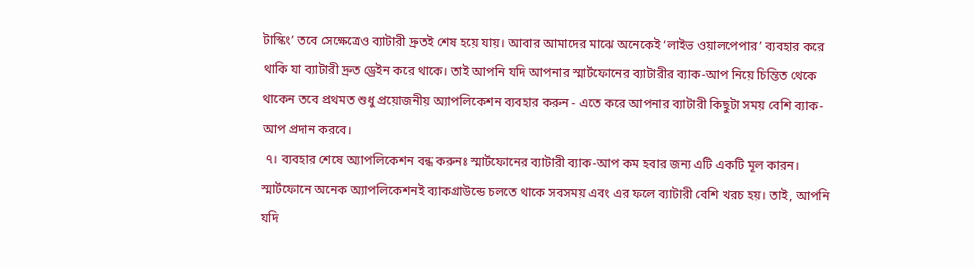টাস্কিং’ তবে সেক্ষেত্রেও ব্যাটারী দ্রুতই শেষ হয়ে যায়। আবার আমাদের মাঝে অনেকেই ‘লাইভ ওয়ালপেপার’ ব্যবহার করে থাকি যা ব্যাটারী দ্রুত ড্রেইন করে থাকে। তাই আপনি যদি আপনার স্মার্টফোনের ব্যাটারীর ব্যাক-আপ নিয়ে চিন্তিত থেকে থাকেন তবে প্রথমত শুধু প্রয়োজনীয় অ্যাপলিকেশন ব্যবহার করুন - এতে করে আপনার ব্যাটারী কিছুটা সময় বেশি ব্যাক-আপ প্রদান করবে।
 ৭। ব্যবহার শেষে অ্যাপলিকেশন বন্ধ করুনঃ স্মার্টফোনের ব্যাটারী ব্যাক-আপ কম হবার জন্য এটি একটি মূল কারন। স্মার্টফোনে অনেক অ্যাপলিকেশনই ব্যাকগ্রাউন্ডে চলতে থাকে সবসময় এবং এর ফলে ব্যাটারী বেশি খরচ হয়। তাই, আপনি যদি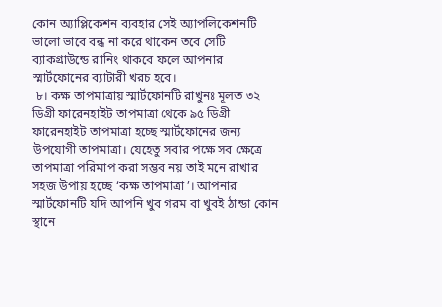কোন অ্যাপ্লিকেশন ব্যবহার সেই অ্যাপলিকেশনটি ভালো ভাবে বন্ধ না করে থাকেন তবে সেটি ব্যাকগ্রাউন্ডে রানিং থাকবে ফলে আপনার স্মার্টফোনের ব্যাটারী খরচ হবে।
 ৮। কক্ষ তাপমাত্রায় স্মার্টফোনটি রাখুনঃ মূলত ৩২ ডিগ্রী ফারেনহাইট তাপমাত্রা থেকে ৯৫ ডিগ্রী ফারেনহাইট তাপমাত্রা হচ্ছে স্মার্টফোনের জন্য উপযোগী তাপমাত্রা। যেহেতু সবার পক্ষে সব ক্ষেত্রে তাপমাত্রা পরিমাপ করা সম্ভব নয় তাই মনে রাখার সহজ উপায় হচ্ছে ‘কক্ষ তাপমাত্রা’। আপনার স্মার্টফোনটি যদি আপনি খুব গরম বা খুবই ঠান্ডা কোন স্থানে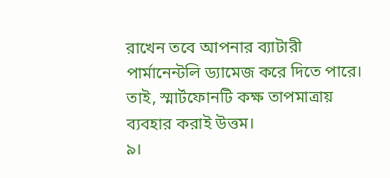রাখেন তবে আপনার ব্যাটারী পার্মানেন্টলি ড্যামেজ করে দিতে পারে। তাই, স্মার্টফোনটি কক্ষ তাপমাত্রায় ব্যবহার করাই উত্তম।
৯।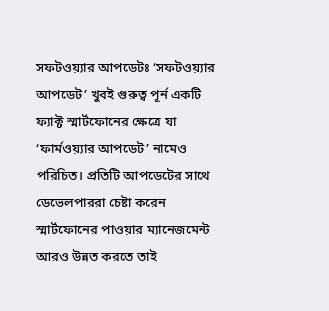সফটওয়্যার আপডেটঃ ‘সফটওয়্যার আপডেট’ খুবই গুরুত্ব পূর্ন একটি ফ্যাক্ট স্মার্টফোনের ক্ষেত্রে যা ‘ফার্মওয়্যার আপডেট’ নামেও পরিচিত। প্রতিটি আপডেটের সাথে ডেভেলপাররা চেষ্টা করেন স্মার্টফোনের পাওয়ার ম্যানেজমেন্ট আরও উন্নত করতে তাই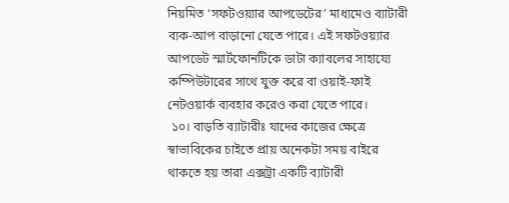নিয়মিত ‘সফটওয়্যার আপডেটের’ মাধ্যমেও ব্যাটারী ব্যক-আপ বাড়ানো যেতে পারে। এই সফটওয়্যার আপডেট স্মার্টফোনটিকে ডাটা ক্যাবলের সাহায্যে কম্পিউটারের সাথে যুক্ত করে বা ওয়াই-ফাই নেটওয়ার্ক ব্যবহার করেও করা যেতে পারে।
 ১০। বাড়তি ব্যাটারীঃ যাদের কাজের ক্ষেত্রে স্বাভাবিকের চাইতে প্রায় অনেকটা সময় বাইরে থাকতে হয় তারা এক্সট্রা একটি ব্যাটারী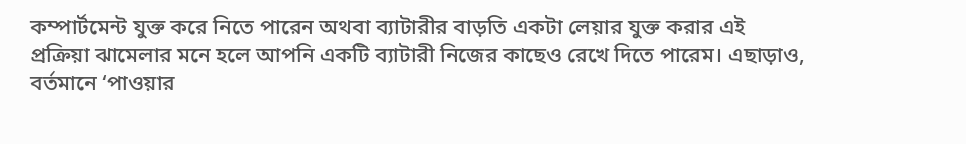কম্পার্টমেন্ট যুক্ত করে নিতে পারেন অথবা ব্যাটারীর বাড়তি একটা লেয়ার যুক্ত করার এই প্রক্রিয়া ঝামেলার মনে হলে আপনি একটি ব্যাটারী নিজের কাছেও রেখে দিতে পারেম। এছাড়াও, বর্তমানে ‘পাওয়ার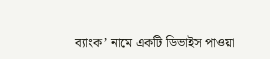ব্যাংক’ নামে একটি ডিভাইস পাওয়া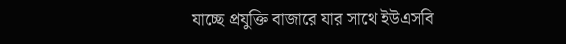যাচ্ছে প্রযুক্তি বাজারে যার সাথে ইউএসবি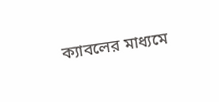ক্যাবলের মাধ্যমে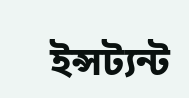ইন্সট্যন্ট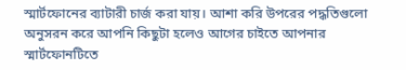স্মার্টফোনের ব্যাটারী চার্জ করা যায়। আশা করি উপরের পদ্ধতিগুলো অনুসরন করে আপনি কিছুটা হলেও আগের চাইতে আপনার স্মার্টফোনটিতে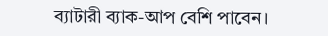ব্যাটারী ব্যাক-আপ বেশি পাবেন।